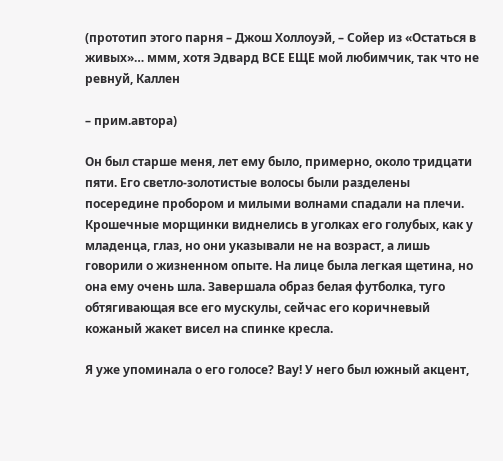(прототип этого парня – Джош Холлоуэй, – Сойер из «Остаться в живых»… ммм, хотя Эдвард ВСЕ ЕЩЕ мой любимчик, так что не ревнуй, Каллен

– прим.автора)

Он был старше меня, лет ему было, примерно, около тридцати пяти. Его светло-золотистые волосы были разделены посередине пробором и милыми волнами спадали на плечи. Крошечные морщинки виднелись в уголках его голубых, как у младенца, глаз, но они указывали не на возраст, а лишь говорили о жизненном опыте. На лице была легкая щетина, но она ему очень шла. Завершала образ белая футболка, туго обтягивающая все его мускулы, сейчас его коричневый кожаный жакет висел на спинке кресла.

Я уже упоминала о его голосе? Вау! У него был южный акцент,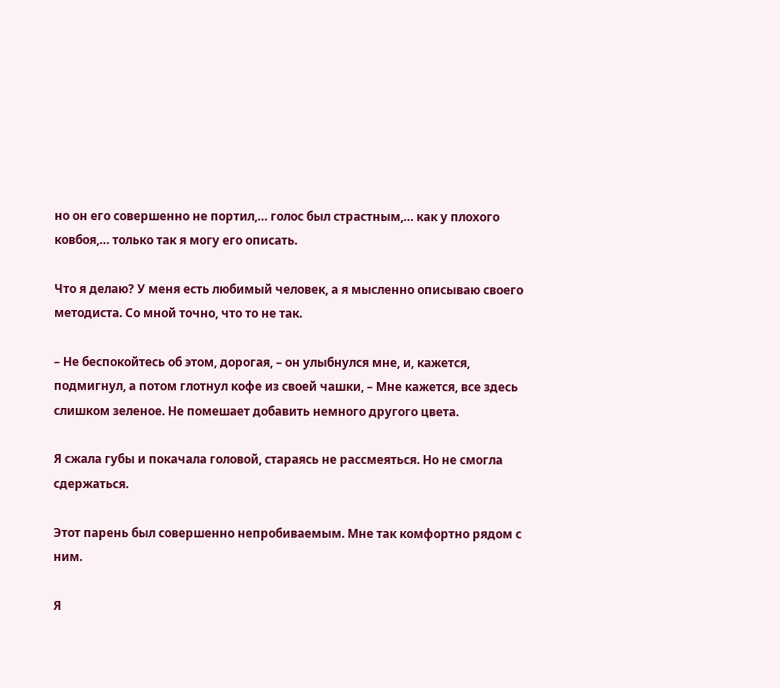но он его совершенно не портил,… голос был страстным,… как у плохого ковбоя,… только так я могу его описать.

Что я делаю? У меня есть любимый человек, а я мысленно описываю своего методиста. Со мной точно, что то не так.

– Не беспокойтесь об этом, дорогая, – он улыбнулся мне, и, кажется, подмигнул, а потом глотнул кофе из своей чашки, – Мне кажется, все здесь слишком зеленое. Не помешает добавить немного другого цвета.

Я сжала губы и покачала головой, стараясь не рассмеяться. Но не смогла сдержаться.

Этот парень был совершенно непробиваемым. Мне так комфортно рядом с ним.

Я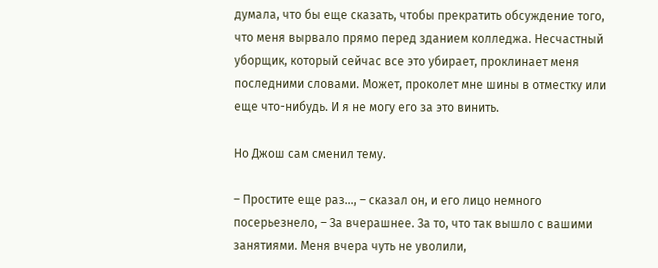думала, что бы еще сказать, чтобы прекратить обсуждение того, что меня вырвало прямо перед зданием колледжа. Несчастный уборщик, который сейчас все это убирает, проклинает меня последними словами. Может, проколет мне шины в отместку или еще что-нибудь. И я не могу его за это винить.

Но Джош сам сменил тему.

– Простите еще раз…, – сказал он, и его лицо немного посерьезнело, – За вчерашнее. За то, что так вышло с вашими занятиями. Меня вчера чуть не уволили,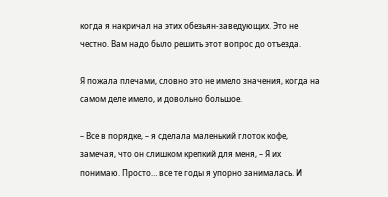когда я накричал на этих обезьян-заведующих. Это не честно. Вам надо было решить этот вопрос до отъезда.

Я пожала плечами, словно это не имело значения, когда на самом деле имело, и довольно большое.

– Все в порядке, – я сделала маленький глоток кофе, замечая, что он слишком крепкий для меня, – Я их понимаю. Просто… все те годы я упорно занималась. И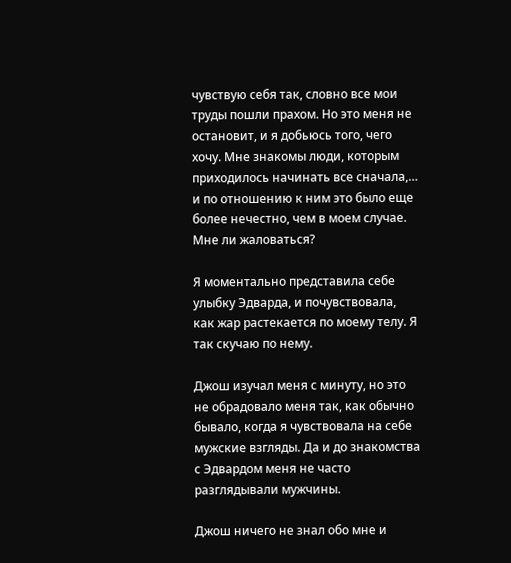чувствую себя так, словно все мои труды пошли прахом. Но это меня не остановит, и я добьюсь того, чего хочу. Мне знакомы люди, которым приходилось начинать все сначала,… и по отношению к ним это было еще более нечестно, чем в моем случае. Мне ли жаловаться?

Я моментально представила себе улыбку Эдварда, и почувствовала, как жар растекается по моему телу. Я так скучаю по нему.

Джош изучал меня с минуту, но это не обрадовало меня так, как обычно бывало, когда я чувствовала на себе мужские взгляды. Да и до знакомства с Эдвардом меня не часто разглядывали мужчины.

Джош ничего не знал обо мне и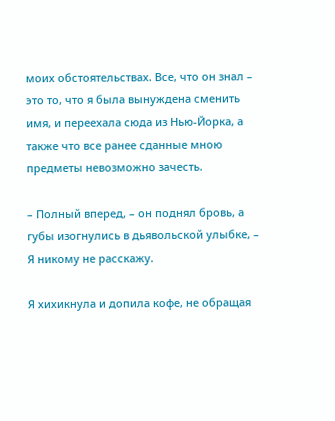моих обстоятельствах. Все, что он знал – это то, что я была вынуждена сменить имя, и переехала сюда из Нью-Йорка, а также что все ранее сданные мною предметы невозможно зачесть.

– Полный вперед, – он поднял бровь, а губы изогнулись в дьявольской улыбке, – Я никому не расскажу.

Я хихикнула и допила кофе, не обращая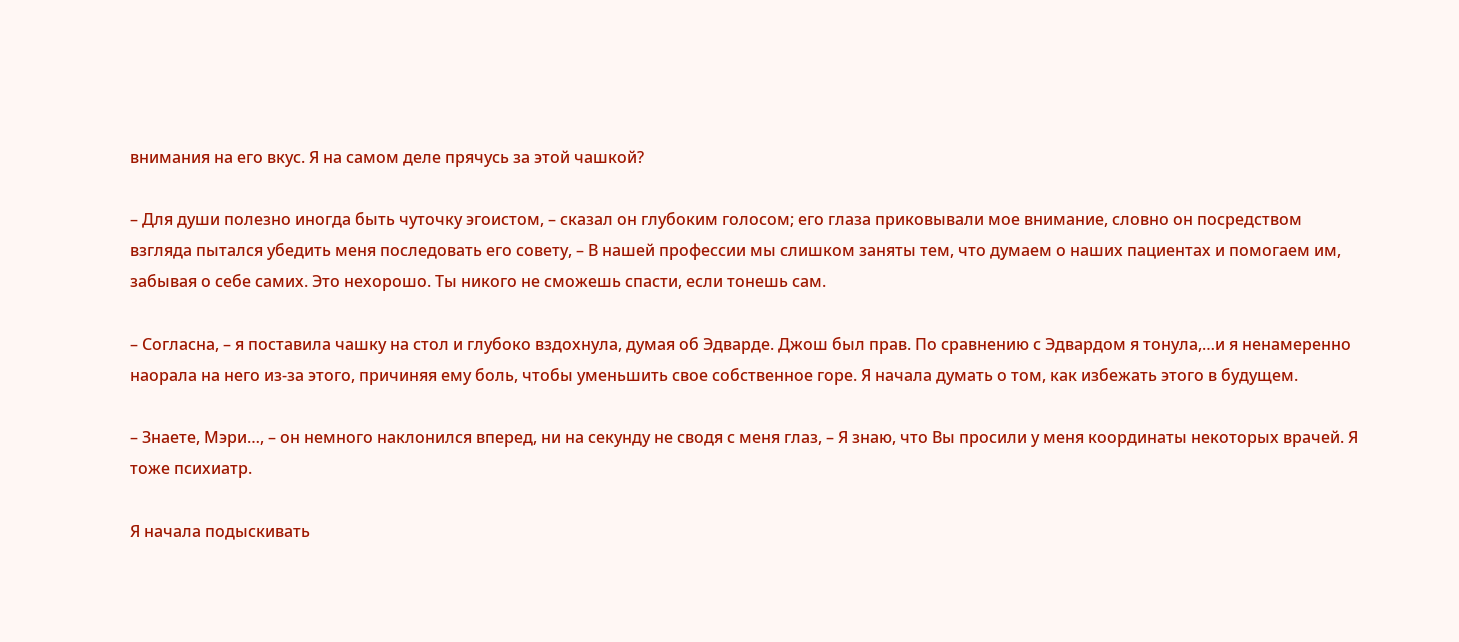внимания на его вкус. Я на самом деле прячусь за этой чашкой?

– Для души полезно иногда быть чуточку эгоистом, – сказал он глубоким голосом; его глаза приковывали мое внимание, словно он посредством взгляда пытался убедить меня последовать его совету, – В нашей профессии мы слишком заняты тем, что думаем о наших пациентах и помогаем им, забывая о себе самих. Это нехорошо. Ты никого не сможешь спасти, если тонешь сам.

– Согласна, – я поставила чашку на стол и глубоко вздохнула, думая об Эдварде. Джош был прав. По сравнению с Эдвардом я тонула,…и я ненамеренно наорала на него из-за этого, причиняя ему боль, чтобы уменьшить свое собственное горе. Я начала думать о том, как избежать этого в будущем.

– Знаете, Мэри…, – он немного наклонился вперед, ни на секунду не сводя с меня глаз, – Я знаю, что Вы просили у меня координаты некоторых врачей. Я тоже психиатр.

Я начала подыскивать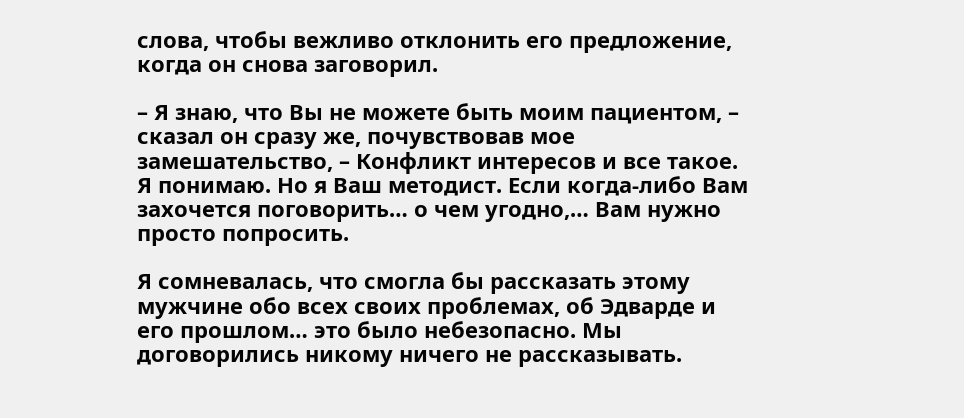слова, чтобы вежливо отклонить его предложение, когда он снова заговорил.

– Я знаю, что Вы не можете быть моим пациентом, – сказал он сразу же, почувствовав мое замешательство, – Конфликт интересов и все такое. Я понимаю. Но я Ваш методист. Если когда-либо Вам захочется поговорить… о чем угодно,… Вам нужно просто попросить.

Я сомневалась, что смогла бы рассказать этому мужчине обо всех своих проблемах, об Эдварде и его прошлом… это было небезопасно. Мы договорились никому ничего не рассказывать.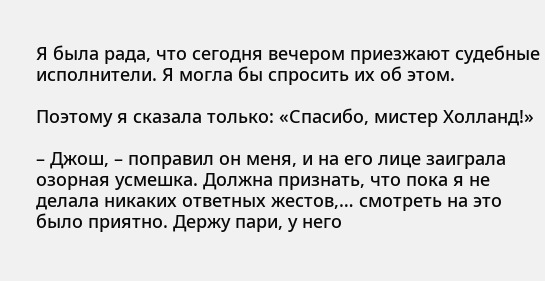Я была рада, что сегодня вечером приезжают судебные исполнители. Я могла бы спросить их об этом.

Поэтому я сказала только: «Спасибо, мистер Холланд!»

– Джош, – поправил он меня, и на его лице заиграла озорная усмешка. Должна признать, что пока я не делала никаких ответных жестов,… смотреть на это было приятно. Держу пари, у него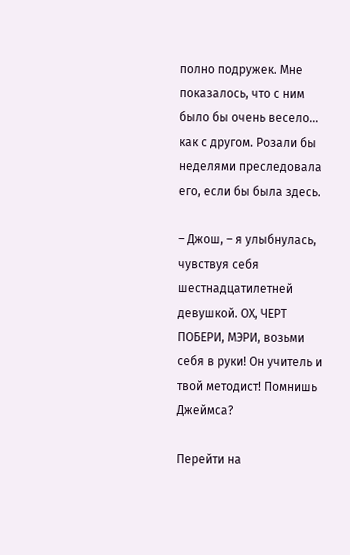полно подружек. Мне показалось, что с ним было бы очень весело… как с другом. Розали бы неделями преследовала его, если бы была здесь.

– Джош, – я улыбнулась, чувствуя себя шестнадцатилетней девушкой. ОХ, ЧЕРТ ПОБЕРИ, МЭРИ, возьми себя в руки! Он учитель и твой методист! Помнишь Джеймса?

Перейти на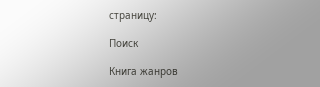страницу:

Поиск

Книга жанров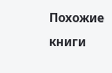Похожие книги